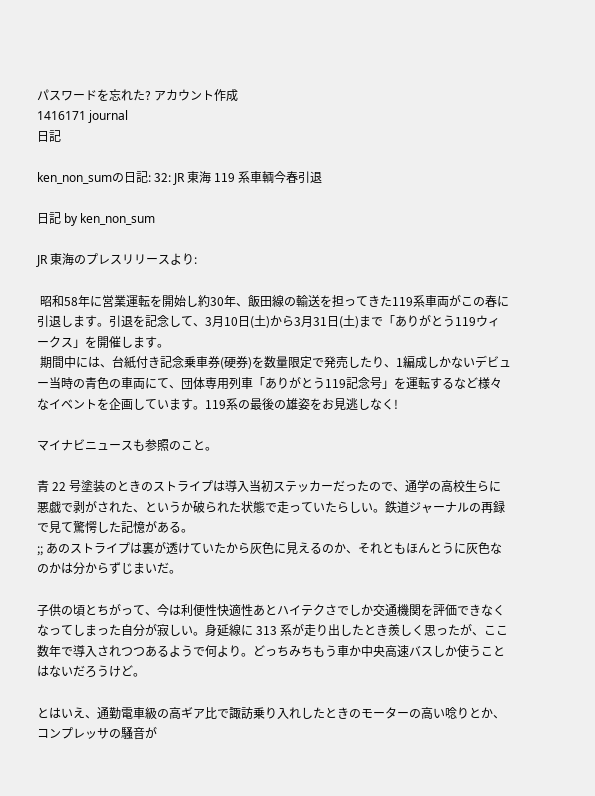パスワードを忘れた? アカウント作成
1416171 journal
日記

ken_non_sumの日記: 32: JR 東海 119 系車輌今春引退

日記 by ken_non_sum

JR 東海のプレスリリースより:

 昭和58年に営業運転を開始し約30年、飯田線の輸送を担ってきた119系車両がこの春に引退します。引退を記念して、3月10日(土)から3月31日(土)まで「ありがとう119ウィークス」を開催します。
 期間中には、台紙付き記念乗車券(硬券)を数量限定で発売したり、1編成しかないデビュー当時の青色の車両にて、団体専用列車「ありがとう119記念号」を運転するなど様々なイベントを企画しています。119系の最後の雄姿をお見逃しなく!

マイナビニュースも参照のこと。

青 22 号塗装のときのストライプは導入当初ステッカーだったので、通学の高校生らに悪戯で剥がされた、というか破られた状態で走っていたらしい。鉄道ジャーナルの再録で見て驚愕した記憶がある。
;; あのストライプは裏が透けていたから灰色に見えるのか、それともほんとうに灰色なのかは分からずじまいだ。

子供の頃とちがって、今は利便性快適性あとハイテクさでしか交通機関を評価できなくなってしまった自分が寂しい。身延線に 313 系が走り出したとき羨しく思ったが、ここ数年で導入されつつあるようで何より。どっちみちもう車か中央高速バスしか使うことはないだろうけど。

とはいえ、通勤電車級の高ギア比で諏訪乗り入れしたときのモーターの高い唸りとか、コンプレッサの騒音が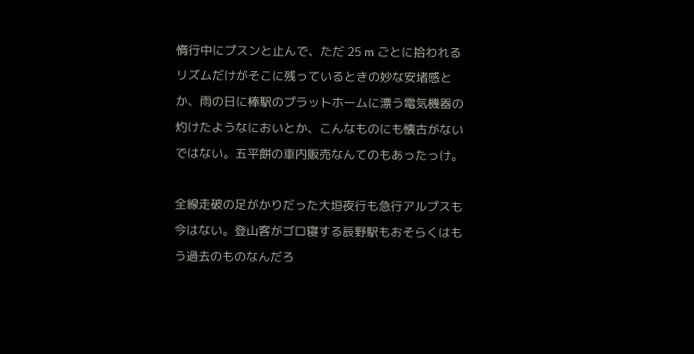惰行中にプスンと止んで、ただ 25 m ごとに拾われるリズムだけがそこに残っているときの妙な安堵感とか、雨の日に棒駅のプラットホームに漂う電気機器の灼けたようなにおいとか、こんなものにも懐古がないではない。五平餅の車内販売なんてのもあったっけ。

全線走破の足がかりだった大垣夜行も急行アルプスも今はない。登山客がゴロ寝する辰野駅もおそらくはもう過去のものなんだろ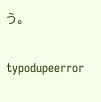う。

typodupeerror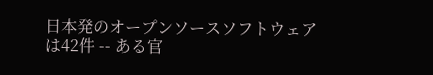日本発のオープンソースソフトウェアは42件 -- ある官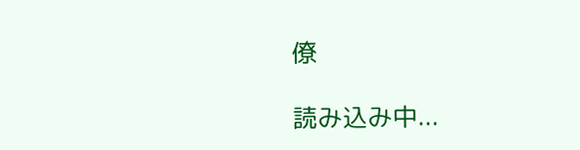僚

読み込み中...